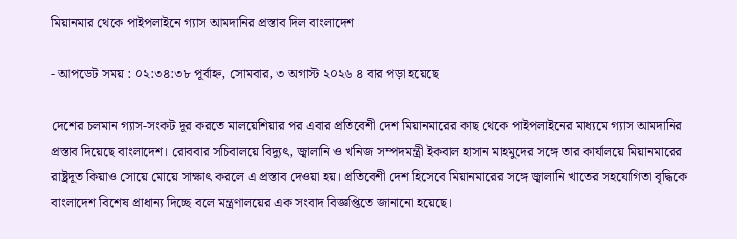মিয়ানমার থেকে পাইপলাইনে গ্যাস আমদানির প্রস্তাব দিল বাংলাদেশ

- আপডেট সময় : ০২:৩৪:৩৮ পূর্বাহ্ন, সোমবার, ৩ অগাস্ট ২০২৬ ৪ বার পড়া হয়েছে

দেশের চলমান গ্যাস-সংকট দূর করতে মালয়েশিয়ার পর এবার প্রতিবেশী দেশ মিয়ানমারের কাছ থেকে পাইপলাইনের মাধ্যমে গ্যাস আমদানির প্রস্তাব দিয়েছে বাংলাদেশ। রোববার সচিবালয়ে বিদ্যুৎ, জ্বালানি ও খনিজ সম্পদমন্ত্রী ইকবাল হাসান মাহমুদের সঙ্গে তার কার্যালয়ে মিয়ানমারের রাষ্ট্রদূত কিয়াও সোয়ে মোয়ে সাক্ষাৎ করলে এ প্রস্তাব দেওয়া হয়। প্রতিবেশী দেশ হিসেবে মিয়ানমারের সঙ্গে জ্বালানি খাতের সহযোগিতা বৃদ্ধিকে বাংলাদেশ বিশেষ প্রাধান্য দিচ্ছে বলে মন্ত্রণালয়ের এক সংবাদ বিজ্ঞপ্তিতে জানানো হয়েছে।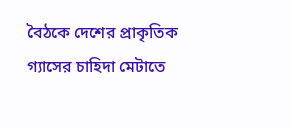বৈঠকে দেশের প্রাকৃতিক গ্যাসের চাহিদা মেটাতে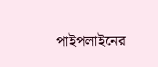পাইপলাইনের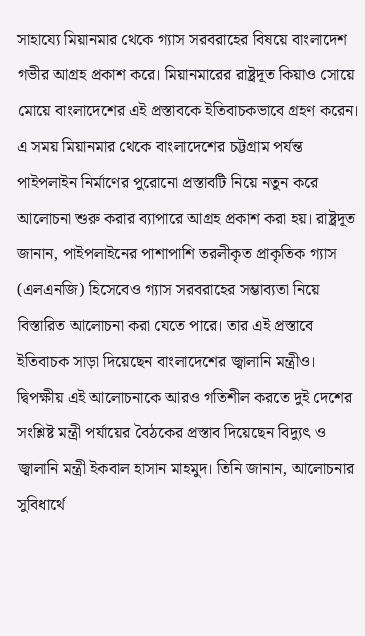সাহায্যে মিয়ানমার থেকে গ্যাস সরবরাহের বিষয়ে বাংলাদেশ গভীর আগ্রহ প্রকাশ করে। মিয়ানমারের রাষ্ট্রদূত কিয়াও সোয়ে মোয়ে বাংলাদেশের এই প্রস্তাবকে ইতিবাচকভাবে গ্রহণ করেন। এ সময় মিয়ানমার থেকে বাংলাদেশের চট্টগ্রাম পর্যন্ত পাইপলাইন নির্মাণের পুরোনো প্রস্তাবটি নিয়ে নতুন করে আলোচনা শুরু করার ব্যাপারে আগ্রহ প্রকাশ করা হয়। রাষ্ট্রদূত জানান, পাইপলাইনের পাশাপাশি তরলীকৃত প্রাকৃতিক গ্যাস (এলএনজি) হিসেবেও গ্যাস সরবরাহের সম্ভাব্যতা নিয়ে বিস্তারিত আলোচনা করা যেতে পারে। তার এই প্রস্তাবে ইতিবাচক সাড়া দিয়েছেন বাংলাদেশের জ্বালানি মন্ত্রীও।
দ্বিপক্ষীয় এই আলোচনাকে আরও গতিশীল করতে দুই দেশের সংশ্লিষ্ট মন্ত্রী পর্যায়ের বৈঠকের প্রস্তাব দিয়েছেন বিদ্যুৎ ও জ্বালানি মন্ত্রী ইকবাল হাসান মাহমুদ। তিনি জানান, আলোচনার সুবিধার্থে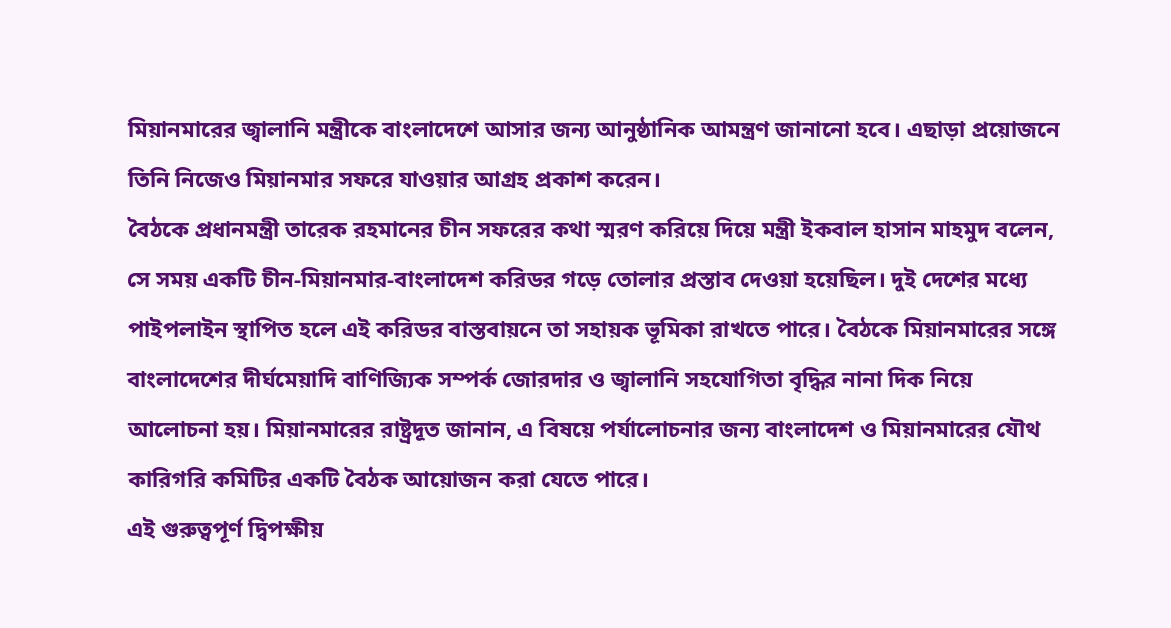মিয়ানমারের জ্বালানি মন্ত্রীকে বাংলাদেশে আসার জন্য আনুষ্ঠানিক আমন্ত্রণ জানানো হবে। এছাড়া প্রয়োজনে তিনি নিজেও মিয়ানমার সফরে যাওয়ার আগ্রহ প্রকাশ করেন।
বৈঠকে প্রধানমন্ত্রী তারেক রহমানের চীন সফরের কথা স্মরণ করিয়ে দিয়ে মন্ত্রী ইকবাল হাসান মাহমুদ বলেন, সে সময় একটি চীন-মিয়ানমার-বাংলাদেশ করিডর গড়ে তোলার প্রস্তাব দেওয়া হয়েছিল। দুই দেশের মধ্যে পাইপলাইন স্থাপিত হলে এই করিডর বাস্তবায়নে তা সহায়ক ভূমিকা রাখতে পারে। বৈঠকে মিয়ানমারের সঙ্গে বাংলাদেশের দীর্ঘমেয়াদি বাণিজ্যিক সম্পর্ক জোরদার ও জ্বালানি সহযোগিতা বৃদ্ধির নানা দিক নিয়ে আলোচনা হয়। মিয়ানমারের রাষ্ট্রদূত জানান, এ বিষয়ে পর্যালোচনার জন্য বাংলাদেশ ও মিয়ানমারের যৌথ কারিগরি কমিটির একটি বৈঠক আয়োজন করা যেতে পারে।
এই গুরুত্বপূর্ণ দ্বিপক্ষীয়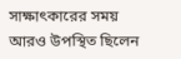সাক্ষাৎকারের সময় আরও উপস্থিত ছিলেন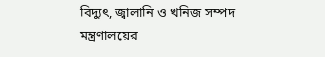বিদ্যুৎ, জ্বালানি ও খনিজ সম্পদ মন্ত্রণালয়ের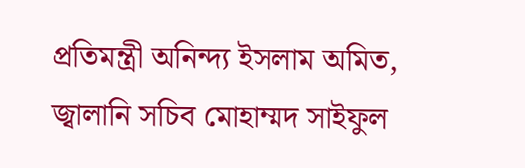প্রতিমন্ত্রী অনিন্দ্য ইসলাম অমিত, জ্বালানি সচিব মোহাম্মদ সাইফুল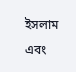ইসলাম এবং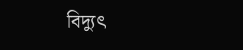বিদ্যুৎ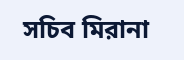সচিব মিরানা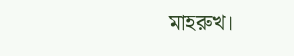মাহরুখ।